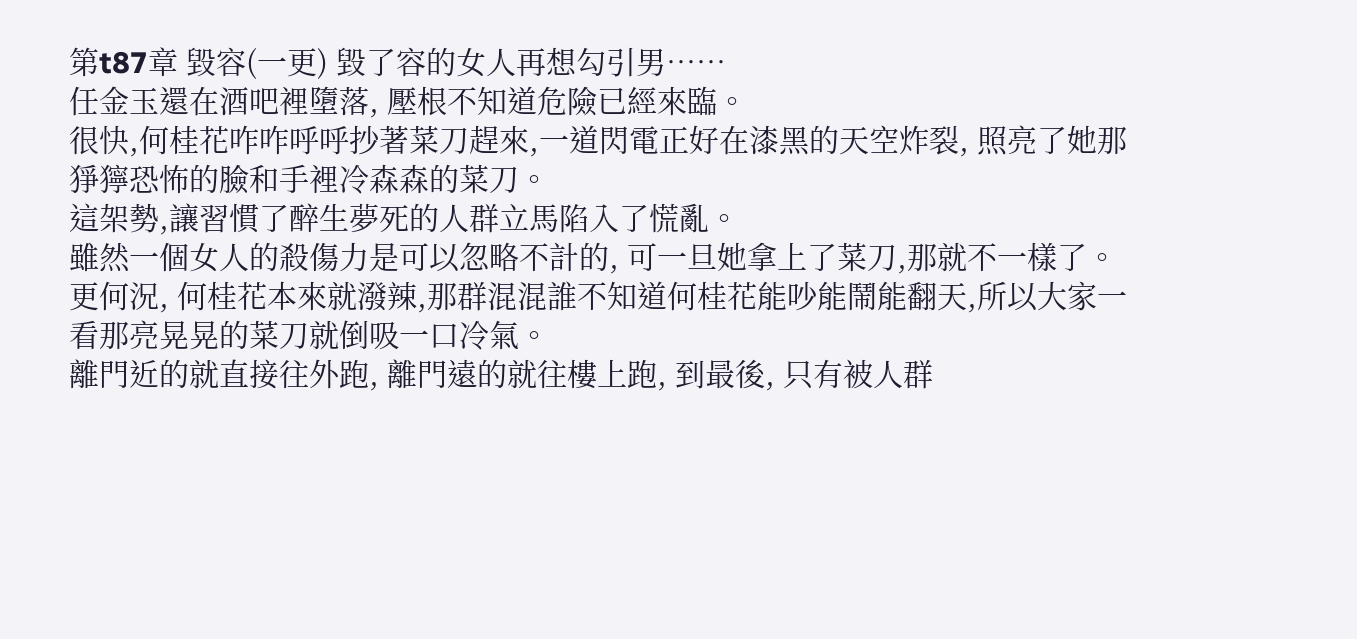第t87章 毀容(一更) 毀了容的女人再想勾引男……
任金玉還在酒吧裡墮落, 壓根不知道危險已經來臨。
很快,何桂花咋咋呼呼抄著菜刀趕來,一道閃電正好在漆黑的天空炸裂, 照亮了她那猙獰恐怖的臉和手裡冷森森的菜刀。
這架勢,讓習慣了醉生夢死的人群立馬陷入了慌亂。
雖然一個女人的殺傷力是可以忽略不計的, 可一旦她拿上了菜刀,那就不一樣了。
更何況, 何桂花本來就潑辣,那群混混誰不知道何桂花能吵能鬧能翻天,所以大家一看那亮晃晃的菜刀就倒吸一口冷氣。
離門近的就直接往外跑, 離門遠的就往樓上跑, 到最後, 只有被人群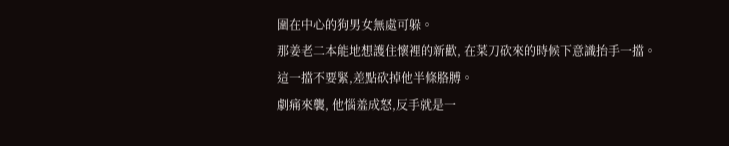圍在中心的狗男女無處可躲。
那姜老二本能地想護住懷裡的新歡, 在菜刀砍來的時候下意識抬手一擋。
這一擋不要緊,差點砍掉他半條胳膊。
劇痛來襲, 他惱羞成怒,反手就是一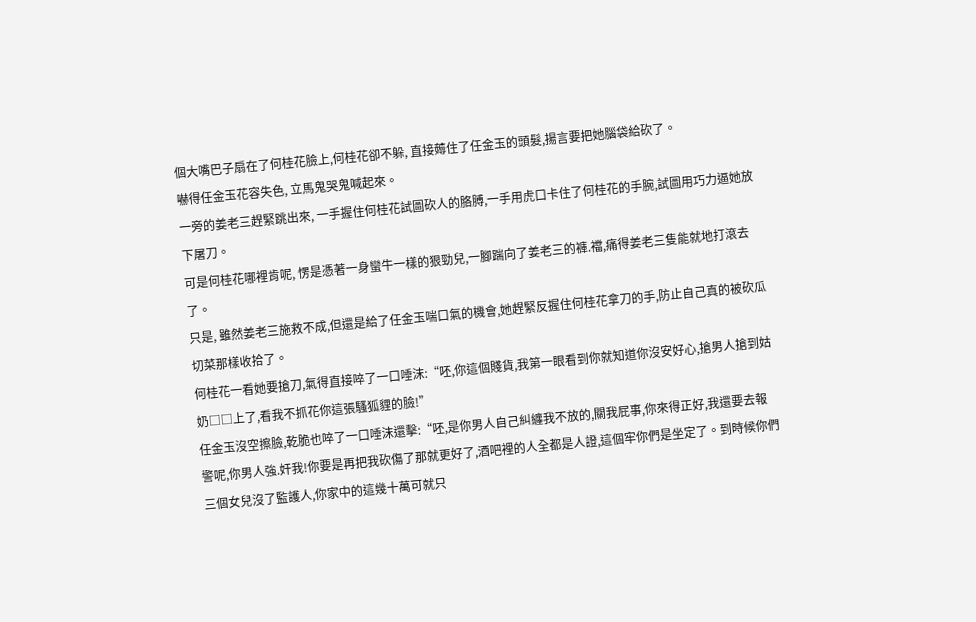個大嘴巴子扇在了何桂花臉上,何桂花卻不躲, 直接薅住了任金玉的頭髮,揚言要把她腦袋給砍了。
嚇得任金玉花容失色, 立馬鬼哭鬼喊起來。
一旁的姜老三趕緊跳出來, 一手握住何桂花試圖砍人的胳膊,一手用虎口卡住了何桂花的手腕,試圖用巧力逼她放下屠刀。
可是何桂花哪裡肯呢, 愣是憑著一身蠻牛一樣的狠勁兒,一腳踹向了姜老三的褲.襠,痛得姜老三隻能就地打滾去了。
只是, 雖然姜老三施救不成,但還是給了任金玉喘口氣的機會,她趕緊反握住何桂花拿刀的手,防止自己真的被砍瓜切菜那樣收拾了。
何桂花一看她要搶刀,氣得直接啐了一口唾沫:“呸,你這個賤貨,我第一眼看到你就知道你沒安好心,搶男人搶到姑奶□□上了,看我不抓花你這張騷狐貍的臉!”
任金玉沒空擦臉,乾脆也啐了一口唾沫還擊:“呸,是你男人自己糾纏我不放的,關我屁事,你來得正好,我還要去報警呢,你男人強.奸我!你要是再把我砍傷了那就更好了,酒吧裡的人全都是人證,這個牢你們是坐定了。到時候你們三個女兒沒了監護人,你家中的這幾十萬可就只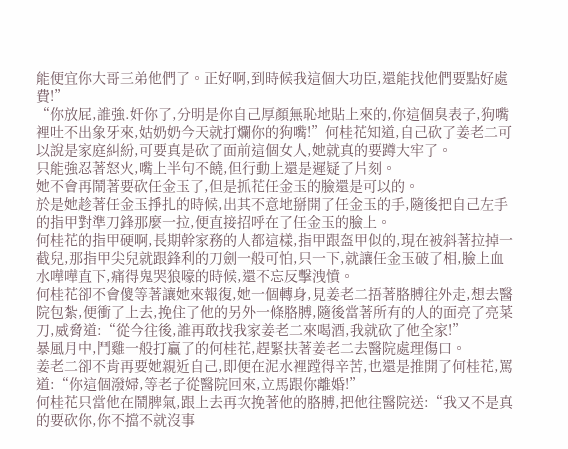能便宜你大哥三弟他們了。正好啊,到時候我這個大功臣,還能找他們要點好處費!”
“你放屁,誰強.奸你了,分明是你自己厚顏無恥地貼上來的,你這個臭表子,狗嘴裡吐不出象牙來,姑奶奶今天就打爛你的狗嘴!”何桂花知道,自己砍了姜老二可以說是家庭糾紛,可要真是砍了面前這個女人,她就真的要蹲大牢了。
只能強忍著怒火,嘴上半句不饒,但行動上還是遲疑了片刻。
她不會再鬧著要砍任金玉了,但是抓花任金玉的臉還是可以的。
於是她趁著任金玉掙扎的時候,出其不意地掰開了任金玉的手,隨後把自己左手的指甲對準刀鋒那麼一拉,便直接招呼在了任金玉的臉上。
何桂花的指甲硬啊,長期幹家務的人都這樣,指甲跟盔甲似的,現在被斜著拉掉一截兒,那指甲尖兒就跟鋒利的刀劍一般可怕,只一下,就讓任金玉破了相,臉上血水嘩嘩直下,痛得鬼哭狼嚎的時候,還不忘反擊洩憤。
何桂花卻不會傻等著讓她來報復,她一個轉身,見姜老二捂著胳膊往外走,想去醫院包紮,便衝了上去,挽住了他的另外一條胳膊,隨後當著所有的人的面亮了亮菜刀,威脅道:“從今往後,誰再敢找我家姜老二來喝酒,我就砍了他全家!”
暴風月中,鬥雞一般打贏了的何桂花,趕緊扶著姜老二去醫院處理傷口。
姜老二卻不肯再要她親近自己,即便在泥水裡蹚得辛苦,也還是推開了何桂花,罵道:“你這個潑婦,等老子從醫院回來,立馬跟你離婚!”
何桂花只當他在鬧脾氣,跟上去再次挽著他的胳膊,把他往醫院送:“我又不是真的要砍你,你不擋不就沒事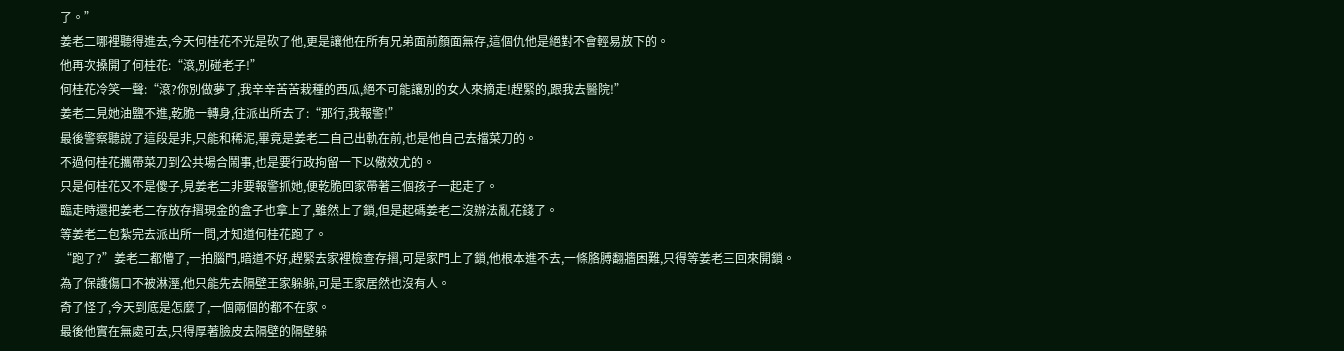了。”
姜老二哪裡聽得進去,今天何桂花不光是砍了他,更是讓他在所有兄弟面前顏面無存,這個仇他是絕對不會輕易放下的。
他再次搡開了何桂花:“滾,別碰老子!”
何桂花冷笑一聲:“滾?你別做夢了,我辛辛苦苦栽種的西瓜,絕不可能讓別的女人來摘走!趕緊的,跟我去醫院!”
姜老二見她油鹽不進,乾脆一轉身,往派出所去了:“那行,我報警!”
最後警察聽說了這段是非,只能和稀泥,畢竟是姜老二自己出軌在前,也是他自己去擋菜刀的。
不過何桂花攜帶菜刀到公共場合鬧事,也是要行政拘留一下以儆效尤的。
只是何桂花又不是傻子,見姜老二非要報警抓她,便乾脆回家帶著三個孩子一起走了。
臨走時還把姜老二存放存摺現金的盒子也拿上了,雖然上了鎖,但是起碼姜老二沒辦法亂花錢了。
等姜老二包紮完去派出所一問,才知道何桂花跑了。
“跑了?”姜老二都懵了,一拍腦門,暗道不好,趕緊去家裡檢查存摺,可是家門上了鎖,他根本進不去,一條胳膊翻牆困難,只得等姜老三回來開鎖。
為了保護傷口不被淋溼,他只能先去隔壁王家躲躲,可是王家居然也沒有人。
奇了怪了,今天到底是怎麼了,一個兩個的都不在家。
最後他實在無處可去,只得厚著臉皮去隔壁的隔壁躲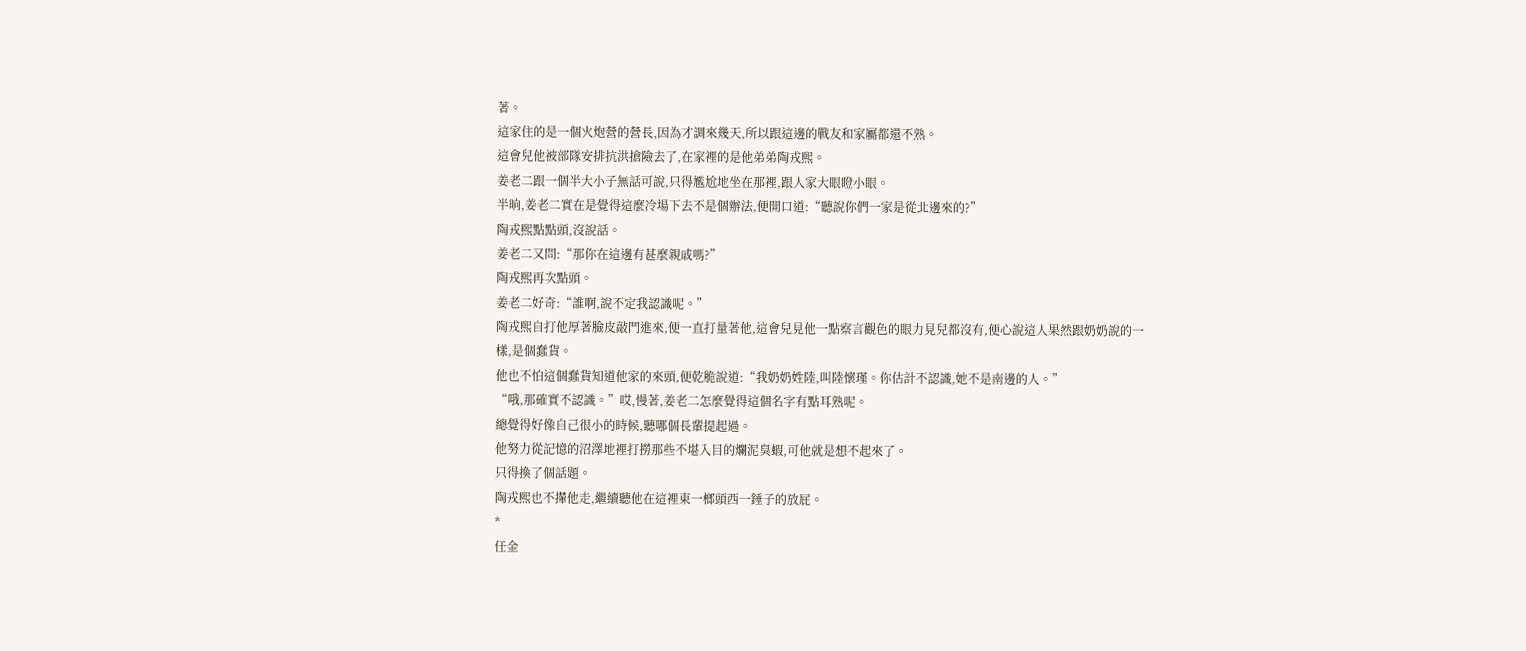著。
這家住的是一個火炮營的營長,因為才調來幾天,所以跟這邊的戰友和家屬都還不熟。
這會兒他被部隊安排抗洪搶險去了,在家裡的是他弟弟陶戎熙。
姜老二跟一個半大小子無話可說,只得尷尬地坐在那裡,跟人家大眼瞪小眼。
半晌,姜老二實在是覺得這麼冷場下去不是個辦法,便開口道:“聽說你們一家是從北邊來的?”
陶戎熙點點頭,沒說話。
姜老二又問:“那你在這邊有甚麼親戚嗎?”
陶戎熙再次點頭。
姜老二好奇:“誰啊,說不定我認識呢。”
陶戎熙自打他厚著臉皮敲門進來,便一直打量著他,這會兒見他一點察言觀色的眼力見兒都沒有,便心說這人果然跟奶奶說的一樣,是個蠢貨。
他也不怕這個蠢貨知道他家的來頭,便乾脆說道:“我奶奶姓陸,叫陸懷瑾。你估計不認識,她不是南邊的人。”
“哦,那確實不認識。”哎,慢著,姜老二怎麼覺得這個名字有點耳熟呢。
總覺得好像自己很小的時候,聽哪個長輩提起過。
他努力從記憶的沼澤地裡打撈那些不堪入目的爛泥臭蝦,可他就是想不起來了。
只得換了個話題。
陶戎熙也不攆他走,繼續聽他在這裡東一榔頭西一錘子的放屁。
*
任金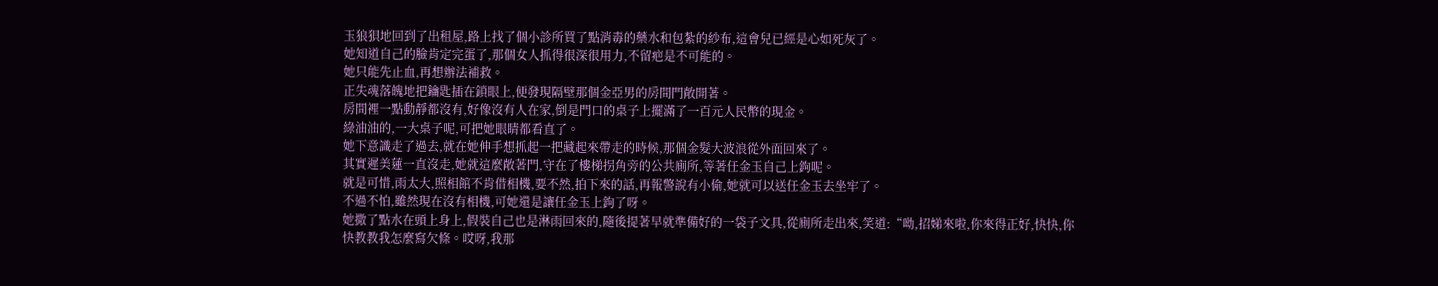玉狼狽地回到了出租屋,路上找了個小診所買了點消毒的藥水和包紮的紗布,這會兒已經是心如死灰了。
她知道自己的臉肯定完蛋了,那個女人抓得很深很用力,不留疤是不可能的。
她只能先止血,再想辦法補救。
正失魂落魄地把鑰匙插在鎖眼上,便發現隔壁那個金亞男的房間門敞開著。
房間裡一點動靜都沒有,好像沒有人在家,倒是門口的桌子上擺滿了一百元人民幣的現金。
綠油油的,一大桌子呢,可把她眼睛都看直了。
她下意識走了過去,就在她伸手想抓起一把藏起來帶走的時候,那個金髮大波浪從外面回來了。
其實遲美蓮一直沒走,她就這麼敞著門,守在了樓梯拐角旁的公共廁所,等著任金玉自己上鉤呢。
就是可惜,雨太大,照相館不肯借相機,要不然,拍下來的話,再報警說有小偷,她就可以送任金玉去坐牢了。
不過不怕,雖然現在沒有相機,可她還是讓任金玉上鉤了呀。
她撒了點水在頭上身上,假裝自己也是淋雨回來的,隨後提著早就準備好的一袋子文具,從廁所走出來,笑道:“呦,招娣來啦,你來得正好,快快,你快教教我怎麼寫欠條。哎呀,我那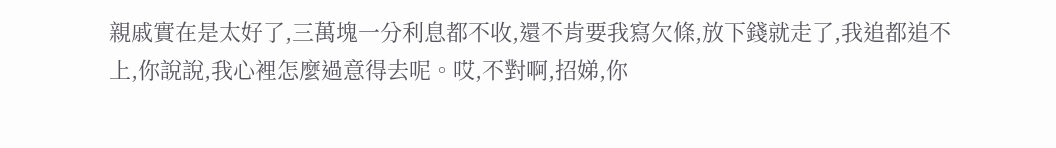親戚實在是太好了,三萬塊一分利息都不收,還不肯要我寫欠條,放下錢就走了,我追都追不上,你說說,我心裡怎麼過意得去呢。哎,不對啊,招娣,你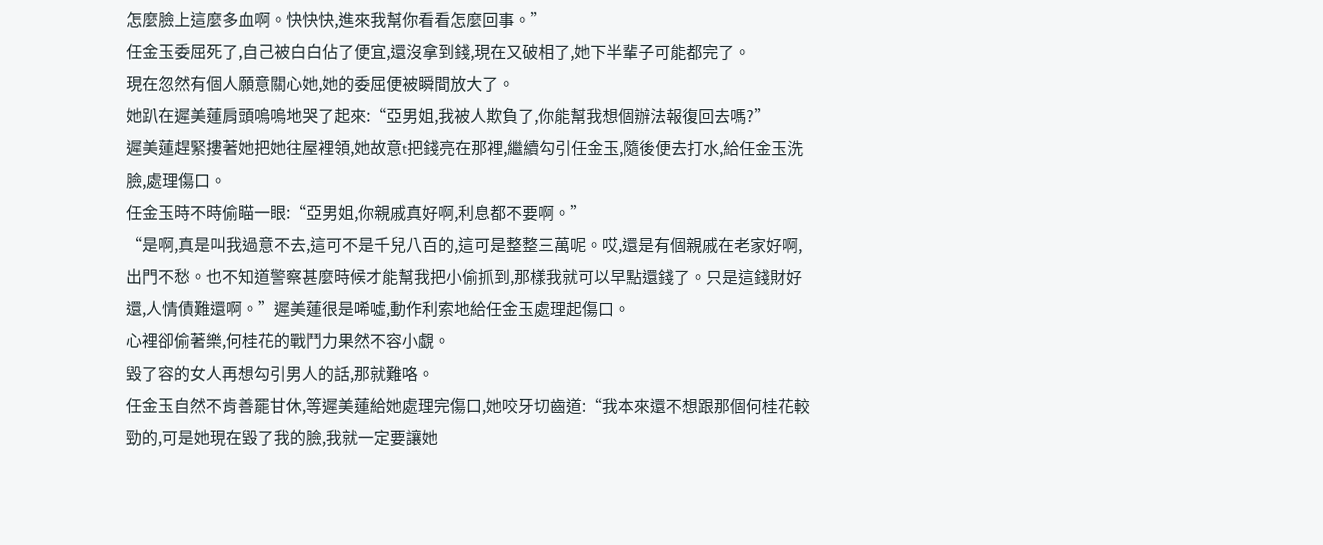怎麼臉上這麼多血啊。快快快,進來我幫你看看怎麼回事。”
任金玉委屈死了,自己被白白佔了便宜,還沒拿到錢,現在又破相了,她下半輩子可能都完了。
現在忽然有個人願意關心她,她的委屈便被瞬間放大了。
她趴在遲美蓮肩頭嗚嗚地哭了起來:“亞男姐,我被人欺負了,你能幫我想個辦法報復回去嗎?”
遲美蓮趕緊摟著她把她往屋裡領,她故意t把錢亮在那裡,繼續勾引任金玉,隨後便去打水,給任金玉洗臉,處理傷口。
任金玉時不時偷瞄一眼:“亞男姐,你親戚真好啊,利息都不要啊。”
“是啊,真是叫我過意不去,這可不是千兒八百的,這可是整整三萬呢。哎,還是有個親戚在老家好啊,出門不愁。也不知道警察甚麼時候才能幫我把小偷抓到,那樣我就可以早點還錢了。只是這錢財好還,人情債難還啊。”遲美蓮很是唏噓,動作利索地給任金玉處理起傷口。
心裡卻偷著樂,何桂花的戰鬥力果然不容小覷。
毀了容的女人再想勾引男人的話,那就難咯。
任金玉自然不肯善罷甘休,等遲美蓮給她處理完傷口,她咬牙切齒道:“我本來還不想跟那個何桂花較勁的,可是她現在毀了我的臉,我就一定要讓她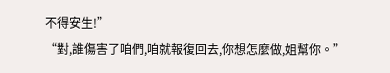不得安生!”
“對,誰傷害了咱們,咱就報復回去,你想怎麼做,姐幫你。”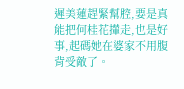遲美蓮趕緊幫腔,要是真能把何桂花攆走,也是好事,起碼她在婆家不用腹背受敵了。